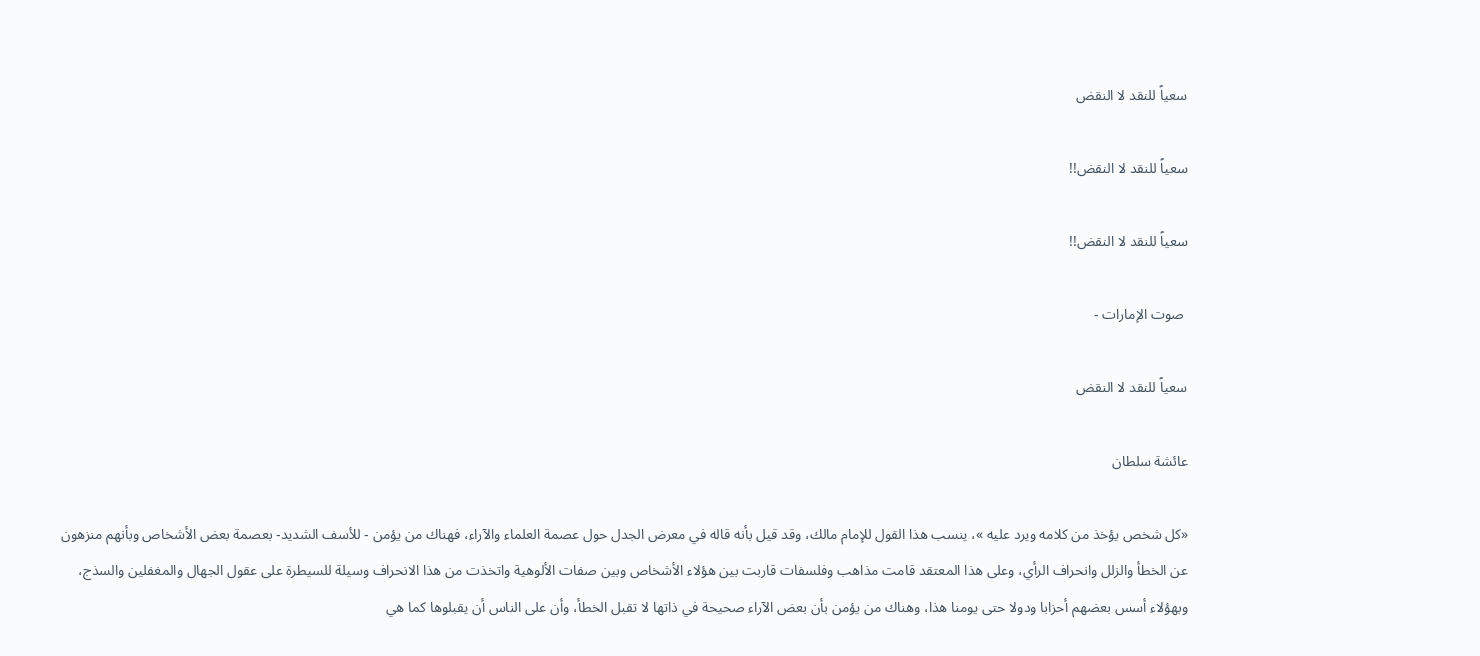سعياً للنقد لا النقض

سعياً للنقد لا النقض!!

سعياً للنقد لا النقض!!

 صوت الإمارات -

سعياً للنقد لا النقض

عائشة سلطان

«كل شخص يؤخذ من كلامه ويرد عليه »، ينسب هذا القول للإمام مالك، وقد قيل بأنه قاله في معرض الجدل حول عصمة العلماء والآراء، فهناك من يؤمن - للأسف الشديد- بعصمة بعض الأشخاص وبأنهم منزهون عن الخطأ والزلل وانحراف الرأي، وعلى هذا المعتقد قامت مذاهب وفلسفات قاربت بين هؤلاء الأشخاص وبين صفات الألوهية واتخذت من هذا الانحراف وسيلة للسيطرة على عقول الجهال والمغفلين والسذج، وبهؤلاء أسس بعضهم أحزابا ودولا حتى يومنا هذا، وهناك من يؤمن بأن بعض الآراء صحيحة في ذاتها لا تقبل الخطأ، وأن على الناس أن يقبلوها كما هي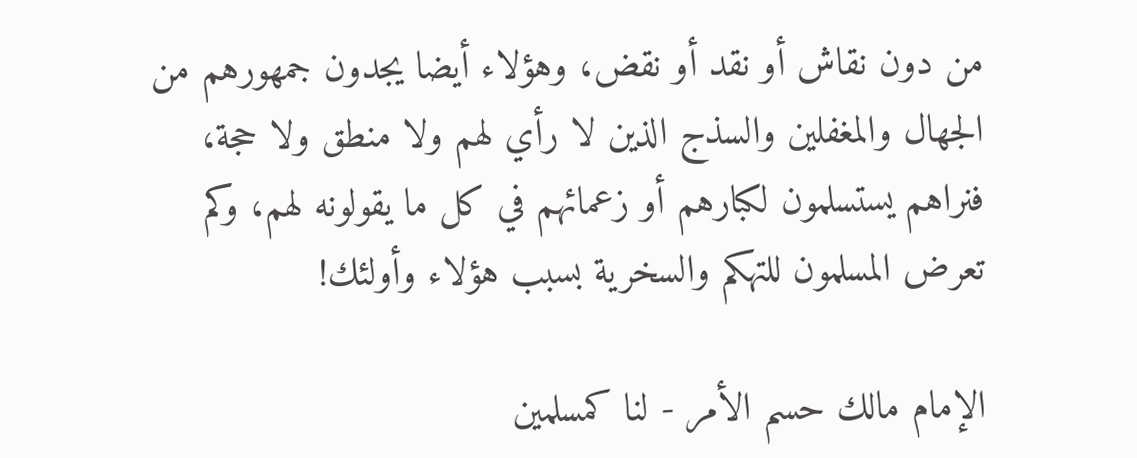من دون نقاش أو نقد أو نقض، وهؤلاء أيضا يجدون جمهورهم من الجهال والمغفلين والسذج الذين لا رأي لهم ولا منطق ولا حجة، فنراهم يستسلمون لكبارهم أو زعمائهم في كل ما يقولونه لهم، وكم تعرض المسلمون للتهكم والسخرية بسبب هؤلاء وأولئك!

الإمام مالك حسم الأمر - لنا كمسلمين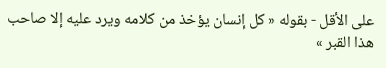على الأقل - بقوله « كل إنسان يؤخذ من كلامه ويرد عليه إلا صاحب هذا القبر »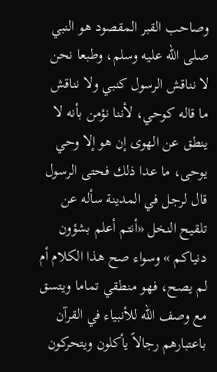وصاحب القبر المقصود هو النبي صلى الله عليه وسلم، وطبعا نحن لا نناقش الرسول كنبي ولا نناقش ما قاله كوحي، لأننا نؤمن بأنه لا ينطق عن الهوى إن هو إلا وحي يوحى، ما عدا ذلك فحتى الرسول قال لرجل في المدينة سأله عن تلقيح النخل «أنتم أعلم بشؤون دنياكم » وسواء صح هذا الكلام أم لم يصح، فهو منطقي تماما ويتسق مع وصف الله للأنبياء في القرآن باعتبارهم رجالاً يأكلون ويتحركون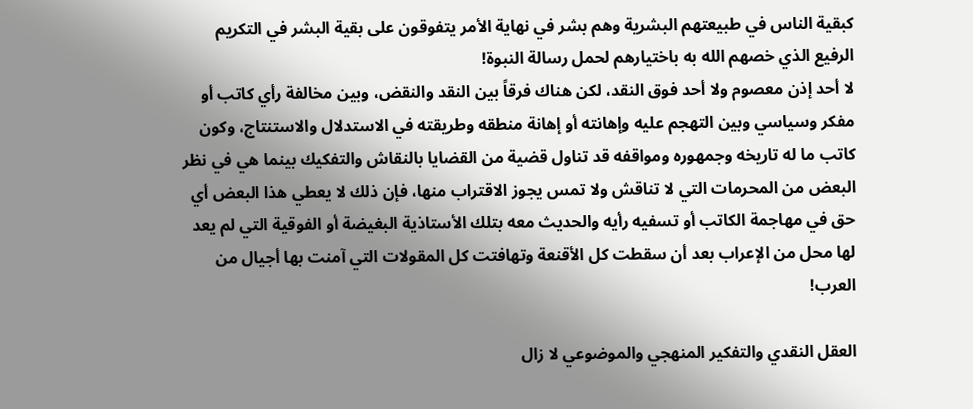كبقية الناس في طبيعتهم البشرية وهم بشر في نهاية الأمر يتفوقون على بقية البشر في التكريم الرفيع الذي خصهم الله به باختيارهم لحمل رسالة النبوة!
لا أحد إذن معصوم ولا أحد فوق النقد، لكن هناك فرقاً بين النقد والنقض، وبين مخالفة رأي كاتب أو مفكر وسياسي وبين التهجم عليه وإهانته أو إهانة منطقه وطريقته في الاستدلال والاستنتاج، وكون كاتب ما له تاريخه وجمهوره ومواقفه قد تناول قضية من القضايا بالنقاش والتفكيك بينما هي في نظر البعض من المحرمات التي لا تناقش ولا تمس يجوز الاقتراب منها، فإن ذلك لا يعطي هذا البعض أي حق في مهاجمة الكاتب أو تسفيه رأيه والحديث معه بتلك الأستاذية البغيضة أو الفوقية التي لم يعد لها محل من الإعراب بعد أن سقطت كل الأقنعة وتهافتت كل المقولات التي آمنت بها أجيال من العرب!

العقل النقدي والتفكير المنهجي والموضوعي لا زال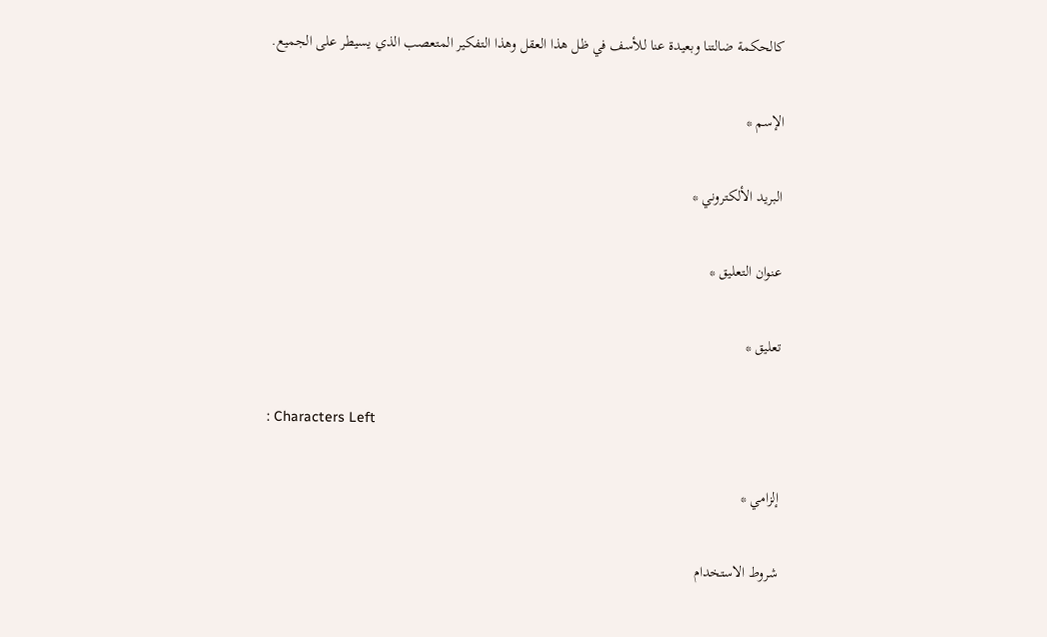كالحكمة ضالتنا وبعيدة عنا للأسف في ظل هذا العقل وهذا التفكير المتعصب الذي يسيطر على الجميع.

الإسم *

البريد الألكتروني *

عنوان التعليق *

تعليق *

: Characters Left

إلزامي *

شروط الاستخدام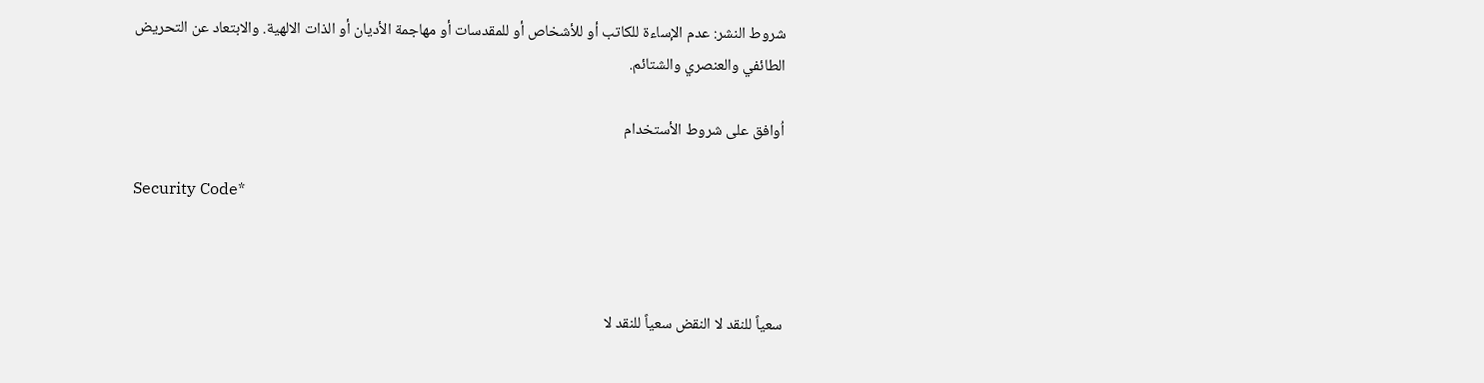شروط النشر: عدم الإساءة للكاتب أو للأشخاص أو للمقدسات أو مهاجمة الأديان أو الذات الالهية. والابتعاد عن التحريض الطائفي والعنصري والشتائم.

اُوافق على شروط الأستخدام

Security Code*



سعياً للنقد لا النقض سعياً للنقد لا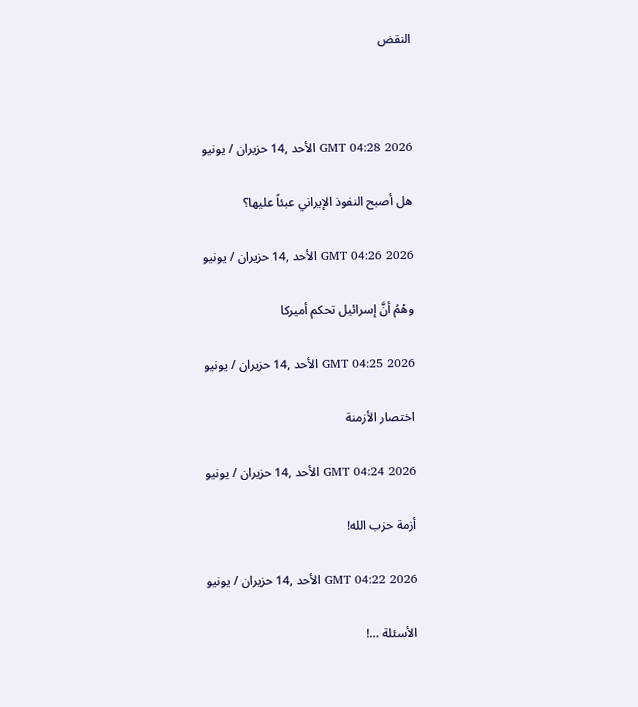النقض



GMT 04:28 2026 الأحد ,14 حزيران / يونيو

هل أصبح النفوذ الإيراني عبئاً عليها؟

GMT 04:26 2026 الأحد ,14 حزيران / يونيو

وهْمُ أنَّ إسرائيل تحكم أميركا

GMT 04:25 2026 الأحد ,14 حزيران / يونيو

اختصار الأزمنة

GMT 04:24 2026 الأحد ,14 حزيران / يونيو

أزمة حزب الله!

GMT 04:22 2026 الأحد ,14 حزيران / يونيو

الأسئلة …!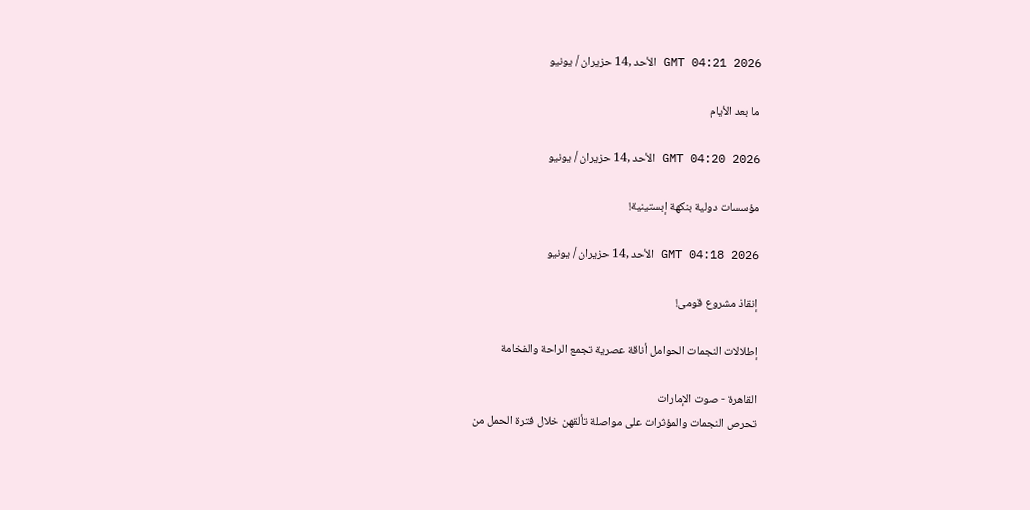GMT 04:21 2026 الأحد ,14 حزيران / يونيو

ما بعد الأيام

GMT 04:20 2026 الأحد ,14 حزيران / يونيو

مؤسسات دولية بنكهة إبستينية!

GMT 04:18 2026 الأحد ,14 حزيران / يونيو

إنقاذ مشروع قومى!

إطلالات النجمات الحوامل أناقة عصرية تجمع الراحة والفخامة

القاهرة - صوت الإمارات
تحرص النجمات والمؤثرات على مواصلة تألقهن خلال فترة الحمل من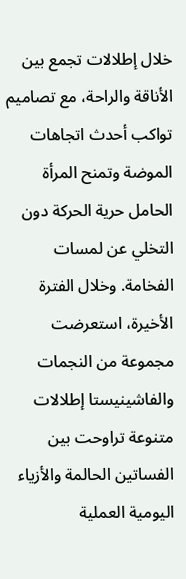خلال إطلالات تجمع بين الأناقة والراحة، مع تصاميم تواكب أحدث اتجاهات الموضة وتمنح المرأة الحامل حرية الحركة دون التخلي عن لمسات الفخامة. وخلال الفترة الأخيرة، استعرضت مجموعة من النجمات والفاشينيستا إطلالات متنوعة تراوحت بين الفساتين الحالمة والأزياء اليومية العملية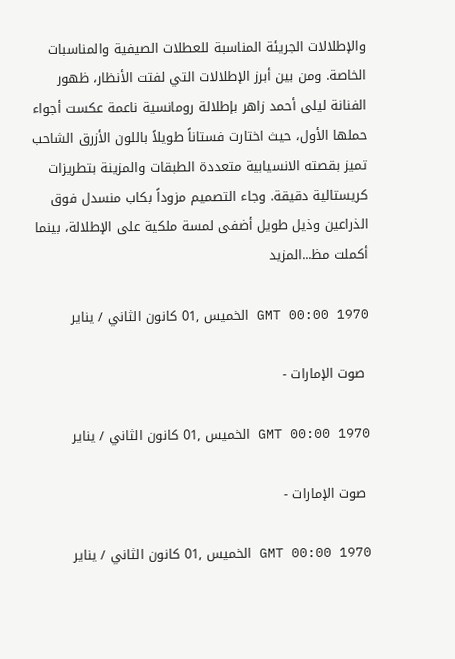والإطلالات الجريئة المناسبة للعطلات الصيفية والمناسبات الخاصة. ومن بين أبرز الإطلالات التي لفتت الأنظار، ظهور الفنانة ليلى أحمد زاهر بإطلالة رومانسية ناعمة عكست أجواء حملها الأول، حيث اختارت فستاناً طويلاً باللون الأزرق الشاحب تميز بقصته الانسيابية متعددة الطبقات والمزينة بتطريزات كريستالية دقيقة. وجاء التصميم مزوداً بكاب منسدل فوق الذراعين وذيل طويل أضفى لمسة ملكية على الإطلالة، بينما أكملت مظ...المزيد

GMT 00:00 1970 الخميس ,01 كانون الثاني / يناير

 صوت الإمارات -

GMT 00:00 1970 الخميس ,01 كانون الثاني / يناير

 صوت الإمارات -

GMT 00:00 1970 الخميس ,01 كانون الثاني / يناير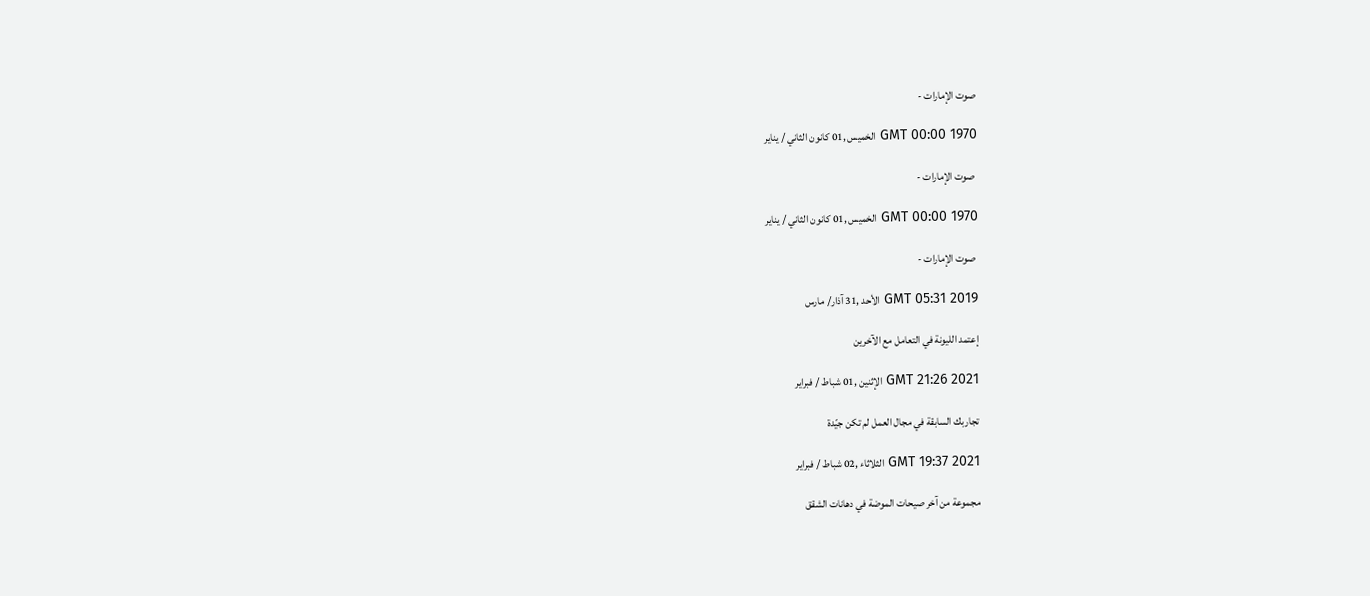صوت الإمارات -

GMT 00:00 1970 الخميس ,01 كانون الثاني / يناير

 صوت الإمارات -

GMT 00:00 1970 الخميس ,01 كانون الثاني / يناير

 صوت الإمارات -

GMT 05:31 2019 الأحد ,31 آذار/ مارس

إعتمد الليونة في التعامل مع الآخرين

GMT 21:26 2021 الإثنين ,01 شباط / فبراير

تجاربك السابقة في مجال العمل لم تكن جيّدة

GMT 19:37 2021 الثلاثاء ,02 شباط / فبراير

مجموعة من آخر صيحات الموضة في دهانات الشقق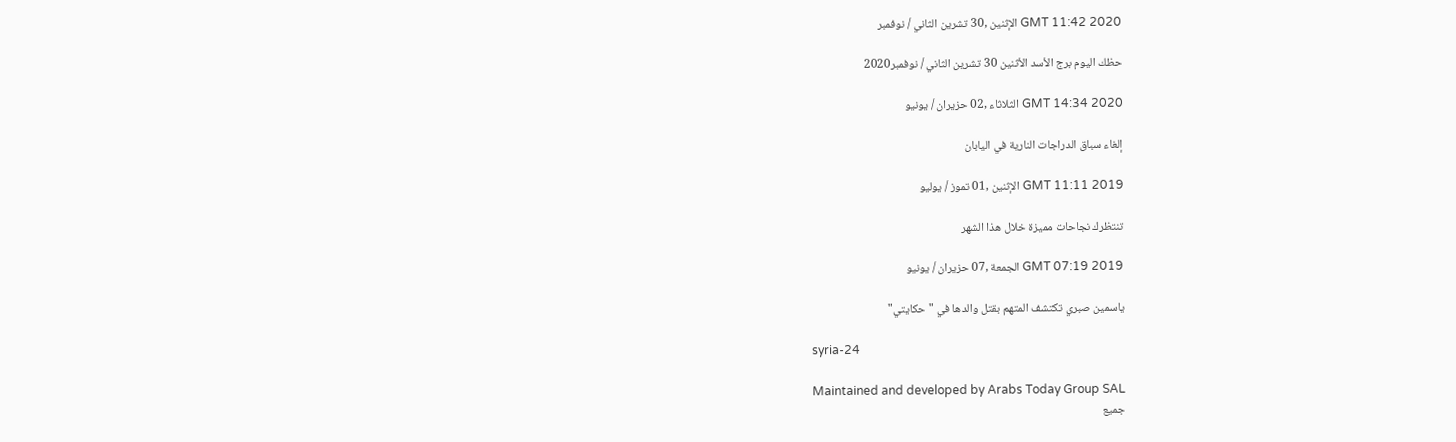GMT 11:42 2020 الإثنين ,30 تشرين الثاني / نوفمبر

حظك اليوم برج الأسد الأثنين 30 تشرين الثاني / نوفمبر2020

GMT 14:34 2020 الثلاثاء ,02 حزيران / يونيو

إلغاء سباق الدراجات النارية في اليابان

GMT 11:11 2019 الإثنين ,01 تموز / يوليو

تنتظرك نجاحات مميزة خلال هذا الشهر

GMT 07:19 2019 الجمعة ,07 حزيران / يونيو

ياسمين صبري تكتشف المتهم بقتل والدها في "حكايتي"

syria-24

Maintained and developed by Arabs Today Group SAL
جميع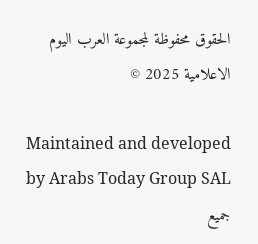الحقوق محفوظة لمجموعة العرب اليوم الاعلامية 2025 ©

Maintained and developed by Arabs Today Group SAL
جميع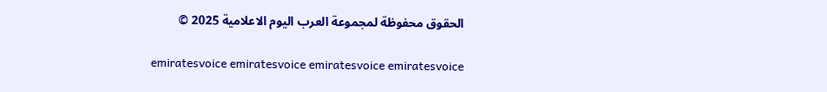الحقوق محفوظة لمجموعة العرب اليوم الاعلامية 2025 ©

emiratesvoice emiratesvoice emiratesvoice emiratesvoice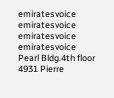emiratesvoice emiratesvoice emiratesvoice
emiratesvoice
Pearl Bldg.4th floor
4931 Pierre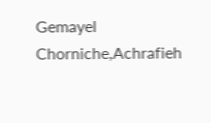Gemayel Chorniche,Achrafieh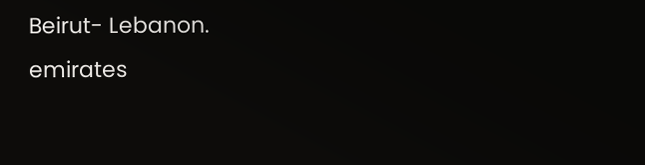Beirut- Lebanon.
emirates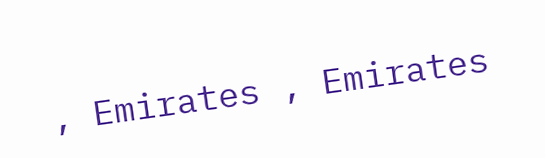, Emirates , Emirates